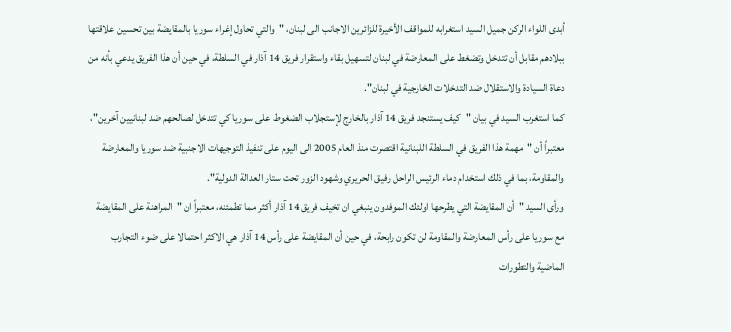أبدى اللواء الركن جميل السيد استغرابه للمواقف الأخيرة للزائرين الاجانب الى لبنان، "والتي تحاول إغراء سوريا بالمقايضة بين تحسين علاقتها ببلادهم مقابل أن تتدخل وتضغط على المعارضة في لبنان لتسهيل بقاء واستقرار فريق 14 آذار في السلطة، في حين أن هذا الفريق يدعي بأنه من دعاة السيادة والاستقلال ضد التدخلات الخارجية في لبنان".
كما استغرب السيد في بيان "كيف يستنجد فريق 14 آذار بالخارج لإستجلاب الضغوط على سوريا كي تتدخل لصالحهم ضد لبنانيين آخرين"، معتبراً أن "مهمة هذا الفريق في السلطة اللبنانية اقتصرت منذ العام 2005 الى اليوم على تنفيذ التوجيهات الاجنبية ضد سوريا والمعارضة والمقاومة، بما في ذلك استخدام دماء الرئيس الراحل رفيق الحريري وشهود الزور تحت ستار العدالة الدولية".
ورأى السيد "أن المقايضة التي يطرحها اولئك الموفدون ينبغي ان تخيف فريق 14 آذار أكثر مما تطمئنه، معتبراً ان "المراهنة على المقايضة مع سوريا على رأس المعارضة والمقاومة لن تكون رابحة، في حين أن المقايضة على رأس 14 آذار هي الاكثر احتمالا على ضوء التجارب الماضية والتطورات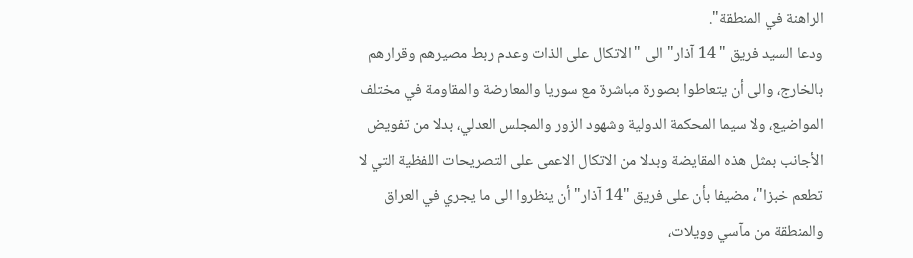الراهنة في المنطقة".
ودعا السيد فريق " 14 آذار" الى "الاتكال على الذات وعدم ربط مصيرهم وقرارهم بالخارج، والى أن يتعاطوا بصورة مباشرة مع سوريا والمعارضة والمقاومة في مختلف المواضيع، ولا سيما المحكمة الدولية وشهود الزور والمجلس العدلي، بدلا من تفويض الأجانب بمثل هذه المقايضة وبدلا من الاتكال الاعمى على التصريحات اللفظية التي لا تطعم خبزا"، مضيفا بأن على فريق "14 آذار" أن ينظروا الى ما يجري في العراق والمنطقة من مآسي وويلات،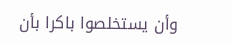وأن يستخلصوا باكرا بأن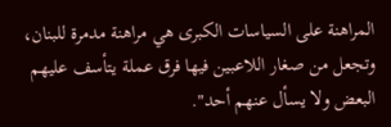المراهنة على السياسات الكبرى هي مراهنة مدمرة للبنان، وتجعل من صغار اللاعبين فيها فرق عملة يتأسف عليهم البعض ولا يسأل عنهم أحد".